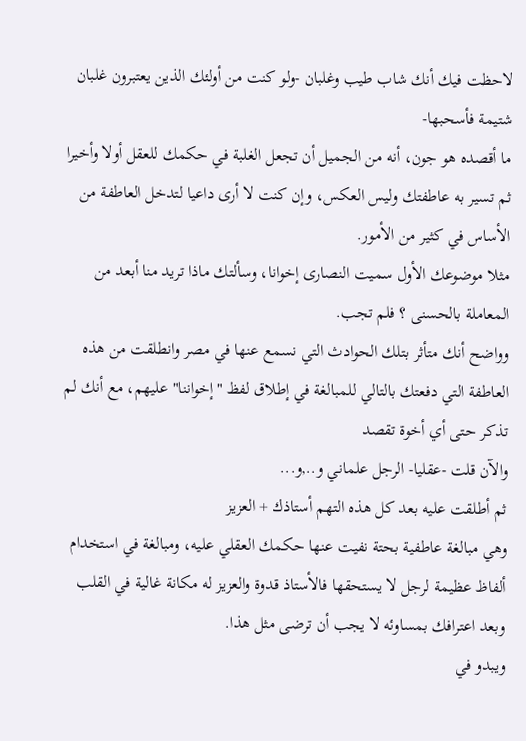لاحظت فيك أنك شاب طيب وغلبان -ولو كنت من أولئك الذين يعتبرون غلبان شتيمة فأسحبها-
ما أقصده هو جون، أنه من الجميل أن تجعل الغلبة في حكمك للعقل أولا وأخيرا ثم تسير به عاطفتك وليس العكس، وإن كنت لا أرى داعيا لتدخل العاطفة من الأساس في كثير من الأمور.
مثلا موضوعك الأول سميت النصارى إخوانا، وسألتك ماذا تريد منا أبعد من المعاملة بالحسنى ؟ فلم تجب.
وواضح أنك متأثر بتلك الحوادث التي نسمع عنها في مصر وانطلقت من هذه العاطفة التي دفعتك بالتالي للمبالغة في إطلاق لفظ "إخواننا" عليهم، مع أنك لم تذكر حتى أي أخوة تقصد
والآن قلت -عقليا- الرجل علماني و..,و...
ثم أطلقت عليه بعد كل هذه التهم أستاذك + العزيز
وهي مبالغة عاطفية بحتة نفيت عنها حكمك العقلي عليه، ومبالغة في استخدام ألفاظ عظيمة لرجل لا يستحقها فالأستاذ قدوة والعزيز له مكانة غالية في القلب وبعد اعترافك بمساوئه لا يجب أن ترضى مثل هذا.
ويبدو في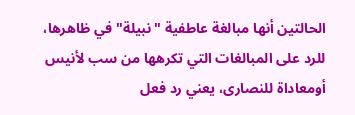الحالتين أنها مبالغة عاطفية "نبيلة" في ظاهرها، للرد على المبالغات التي تكرهها من سب لأنيس أومعاداة للنصارى، يعني رد فعل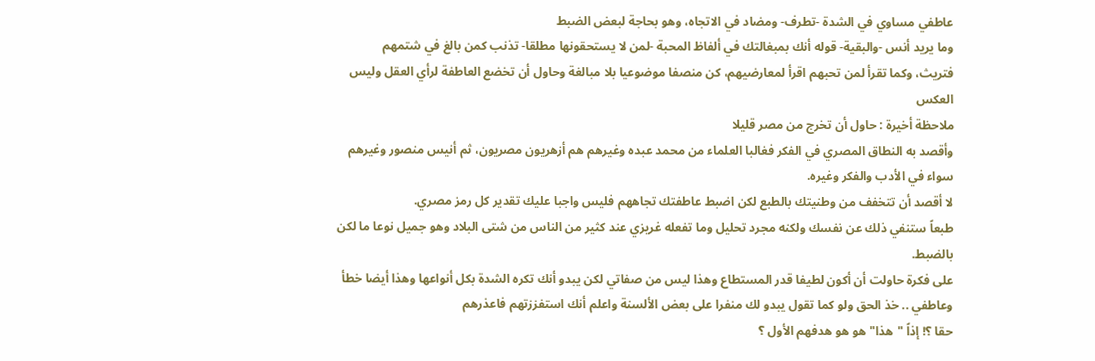عاطفي مساوي في الشدة -تطرف- ومضاد في الاتجاه، وهو بحاجة لبعض الضبط
وما يريد أنس -والبقية- قوله أنك بمبغالتك في ألفاظ المحبة -لمن لا يستحقونها مطلقا- تذنب كمن بالغ في شتمهم
فتريث، وكما تقرأ لمن تحبهم اقرأ لمعارضيهم، كن منصفا موضوعيا بلا مبالغة وحاول أن تخضع العاطفة لرأي العقل وليس العكس
ملاحظة أخيرة : حاول أن تخرج من مصر قليلا
وأقصد به النطاق المصري في الفكر فغالبا العلماء من محمد عبده وغيرهم هم أزهريون مصريون، ثم أنيس منصور وغيرهم سواء في الأدب والفكر وغيره.
لا أقصد أن تتخفف من وطنيتك بالطبع لكن اضبط عاطفتك تجاههم فليس واجبا عليك تقدير كل رمز مصري.
طبعاً ستنفي ذلك عن نفسك ولكنه مجرد تحليل وما تفعله غريزي عند كثير من الناس من شتى البلاد وهو جميل نوعا ما لكن بالضبط.
على فكرة حاولت أن أكون لطيفا قدر المستطاع وهذا ليس من صفاتي لكن يبدو أنك تكره الشدة بكل أنواعها وهذا أيضا خطأ وعاطفي .. خذ الحق ولو كما تقول يبدو لك منفرا على بعض الألسنة واعلم أنك استفززتهم فاعذرهم
حقا ؟! إذاً "هذا" هو هو هدفهم الأول ؟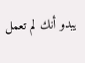يبدو أنك لم تعمل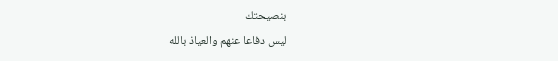بنصيحتك
ليس دفاعا عنهم والعياذ بالله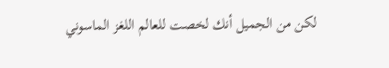لكن من الجميل أنك لخصت للعالم اللغز الماسوني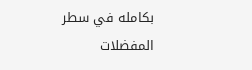بكامله في سطر
المفضلات